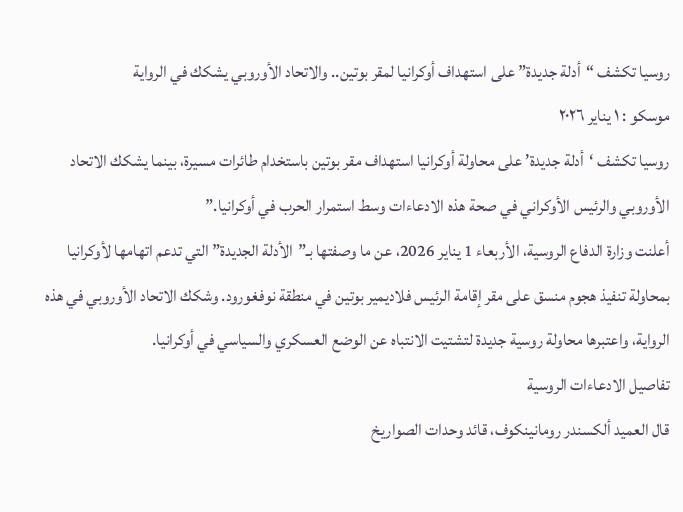روسيا تكشف “أدلة جديدة” على استهداف أوكرانيا لمقر بوتين.. والاتحاد الأوروبي يشكك في الرواية
موسكو : ١ يناير ٢٠٢٦
روسيا تكشف ‘أدلة جديدة’ على محاولة أوكرانيا استهداف مقر بوتين باستخدام طائرات مسيرة، بينما يشكك الاتحاد الأوروبي والرئيس الأوكراني في صحة هذه الادعاءات وسط استمرار الحرب في أوكرانيا.”
أعلنت وزارة الدفاع الروسية، الأربعاء 1 يناير 2026، عن ما وصفتها بـ”الأدلة الجديدة” التي تدعم اتهامها لأوكرانيا بمحاولة تنفيذ هجوم منسق على مقر إقامة الرئيس فلاديمير بوتين في منطقة نوفغورود. وشكك الاتحاد الأوروبي في هذه الرواية، واعتبرها محاولة روسية جديدة لتشتيت الانتباه عن الوضع العسكري والسياسي في أوكرانيا.
تفاصيل الادعاءات الروسية
قال العميد ألكسندر رومانينكوف، قائد وحدات الصواريخ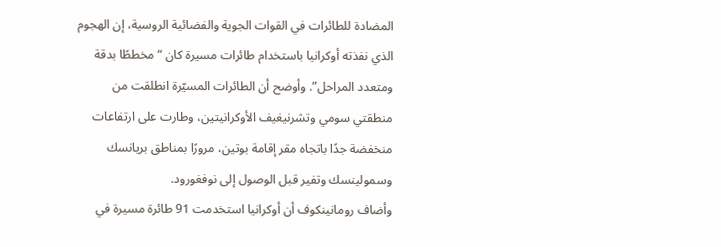المضادة للطائرات في القوات الجوية والفضائية الروسية، إن الهجوم الذي نفذته أوكرانيا باستخدام طائرات مسيرة كان “مخططًا بدقة ومتعدد المراحل”. وأوضح أن الطائرات المسيّرة انطلقت من منطقتي سومي وتشرنيغيف الأوكرانيتين، وطارت على ارتفاعات منخفضة جدًا باتجاه مقر إقامة بوتين، مرورًا بمناطق بريانسك وسمولينسك وتفير قبل الوصول إلى نوفغورود.
وأضاف رومانينكوف أن أوكرانيا استخدمت 91 طائرة مسيرة في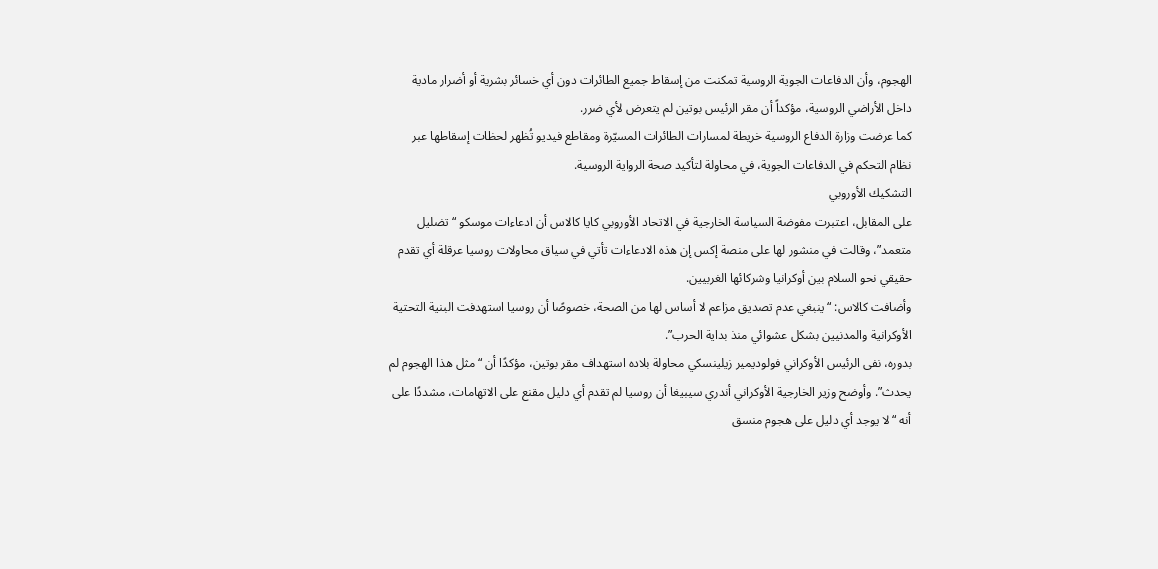الهجوم، وأن الدفاعات الجوية الروسية تمكنت من إسقاط جميع الطائرات دون أي خسائر بشرية أو أضرار مادية داخل الأراضي الروسية، مؤكداً أن مقر الرئيس بوتين لم يتعرض لأي ضرر.
كما عرضت وزارة الدفاع الروسية خريطة لمسارات الطائرات المسيّرة ومقاطع فيديو تُظهر لحظات إسقاطها عبر نظام التحكم في الدفاعات الجوية، في محاولة لتأكيد صحة الرواية الروسية.
التشكيك الأوروبي
على المقابل، اعتبرت مفوضة السياسة الخارجية في الاتحاد الأوروبي كايا كالاس أن ادعاءات موسكو “تضليل متعمد”، وقالت في منشور لها على منصة إكس إن هذه الادعاءات تأتي في سياق محاولات روسيا عرقلة أي تقدم حقيقي نحو السلام بين أوكرانيا وشركائها الغربيين.
وأضافت كالاس: “ينبغي عدم تصديق مزاعم لا أساس لها من الصحة، خصوصًا أن روسيا استهدفت البنية التحتية الأوكرانية والمدنيين بشكل عشوائي منذ بداية الحرب”.
بدوره، نفى الرئيس الأوكراني فولوديمير زيلينسكي محاولة بلاده استهداف مقر بوتين، مؤكدًا أن “مثل هذا الهجوم لم يحدث”. وأوضح وزير الخارجية الأوكراني أندري سيبيغا أن روسيا لم تقدم أي دليل مقنع على الاتهامات، مشددًا على أنه “لا يوجد أي دليل على هجوم منسق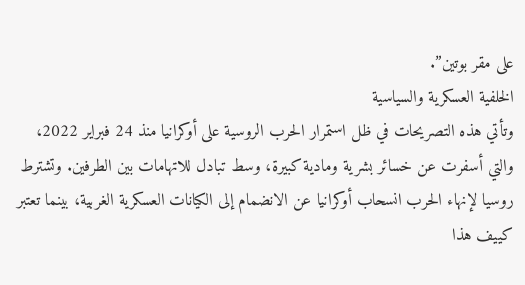على مقر بوتين”.
الخلفية العسكرية والسياسية
وتأتي هذه التصريحات في ظل استمرار الحرب الروسية على أوكرانيا منذ 24 فبراير 2022، والتي أسفرت عن خسائر بشرية ومادية كبيرة، وسط تبادل للاتهامات بين الطرفين. وتشترط روسيا لإنهاء الحرب انسحاب أوكرانيا عن الانضمام إلى الكيانات العسكرية الغربية، بينما تعتبر كييف هذا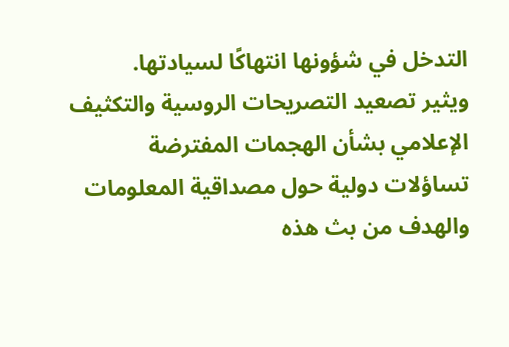التدخل في شؤونها انتهاكًا لسيادتها.
ويثير تصعيد التصريحات الروسية والتكثيف الإعلامي بشأن الهجمات المفترضة تساؤلات دولية حول مصداقية المعلومات والهدف من بث هذه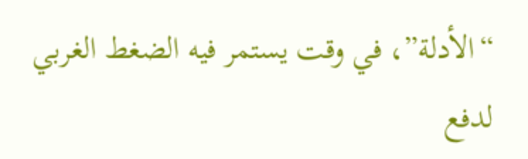“الأدلة”، في وقت يستمر فيه الضغط الغربي لدفع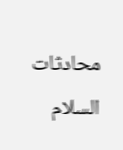محادثات السلام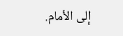إلى الأمام.